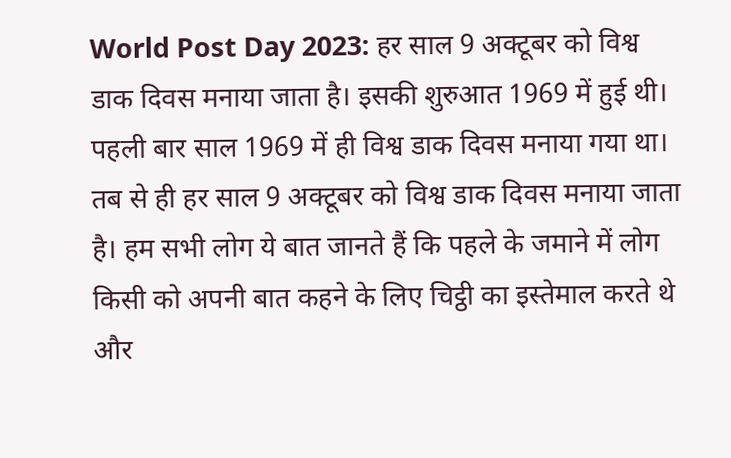World Post Day 2023: हर साल 9 अक्टूबर को विश्व डाक दिवस मनाया जाता है। इसकी शुरुआत 1969 में हुई थी। पहली बार साल 1969 में ही विश्व डाक दिवस मनाया गया था। तब से ही हर साल 9 अक्टूबर को विश्व डाक दिवस मनाया जाता है। हम सभी लोग ये बात जानते हैं कि पहले के जमाने में लोग किसी को अपनी बात कहने के लिए चिट्ठी का इस्तेमाल करते थे और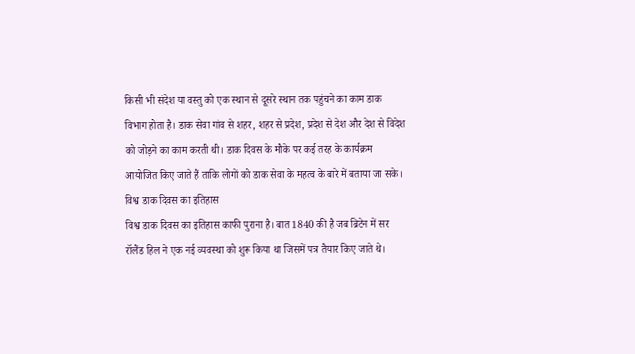किसी भी संदेश या वस्तु को एक स्थान से दूसरे स्थान तक पहुंचने का काम डाक विभाग होता है। डाक सेवा गांव से शहर, शहर से प्रदेश, प्रदेश से देश और देश से विदेश को जोड़ने का काम करती थी। डाक दिवस के मौके पर कई तरह के कार्यक्रम आयोजित किए जाते हैं ताकि लोगों को डाक सेवा के महत्व के बारे में बताया जा सके।
विश्व डाक दिवस का इतिहास
विश्व डाक दिवस का इतिहास काफी पुराना है। बात 1840 की है जब ब्रिटेन में सर रॉलैंड हिल ने एक नई व्यवस्था को शुरू किया था जिसमें पत्र तैयार किए जाते थे।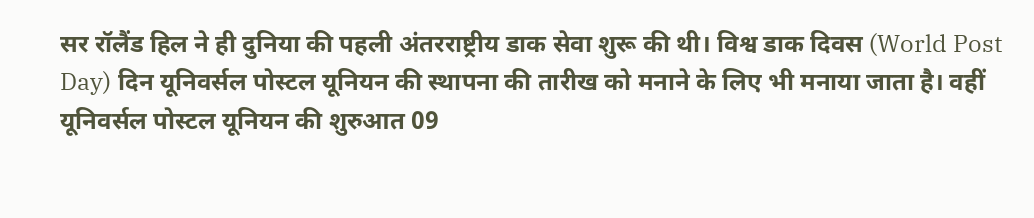सर रॉलैंड हिल ने ही दुनिया की पहली अंतरराष्ट्रीय डाक सेवा शुरू की थी। विश्व डाक दिवस (World Post Day) दिन यूनिवर्सल पोस्टल यूनियन की स्थापना की तारीख को मनाने के लिए भी मनाया जाता है। वहीं यूनिवर्सल पोस्टल यूनियन की शुरुआत 09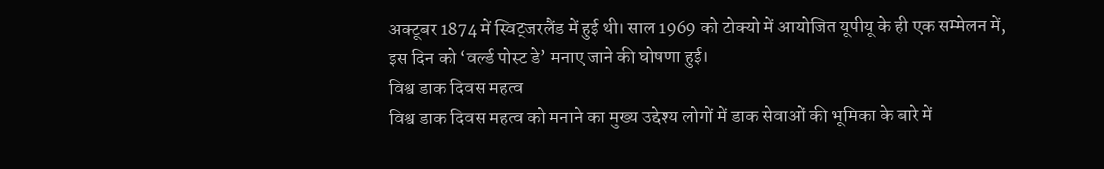अक्टूबर 1874 में स्विट्जरलैंड में हुई थी। साल 1969 को टोक्यो में आयोजित यूपीयू के ही एक सम्मेलन में, इस दिन को ‘वर्ल्ड पोस्ट डे’ मनाए जाने की घोषणा हुई।
विश्व डाक दिवस महत्व
विश्व डाक दिवस महत्व को मनाने का मुख्य उद्देश्य लोगों में डाक सेवाओं की भूमिका के बारे में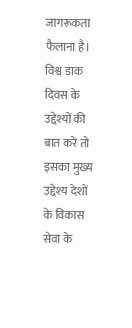जागरूकता फैलाना है। विश्व डाक दिवस के उद्देश्यों की बात करें तो इसका मुख्य उद्देश्य देशों के विकास सेवा के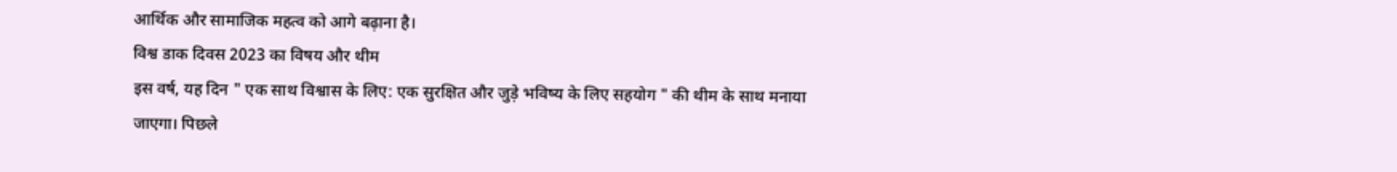आर्थिक और सामाजिक महत्व को आगे बढ़ाना है।
विश्व डाक दिवस 2023 का विषय और थीम
इस वर्ष, यह दिन " एक साथ विश्वास के लिए: एक सुरक्षित और जुड़े भविष्य के लिए सहयोग " की थीम के साथ मनाया जाएगा। पिछले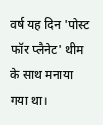वर्ष यह दिन 'पोस्ट फॉर प्लैनेट' थीम के साथ मनाया गया था।